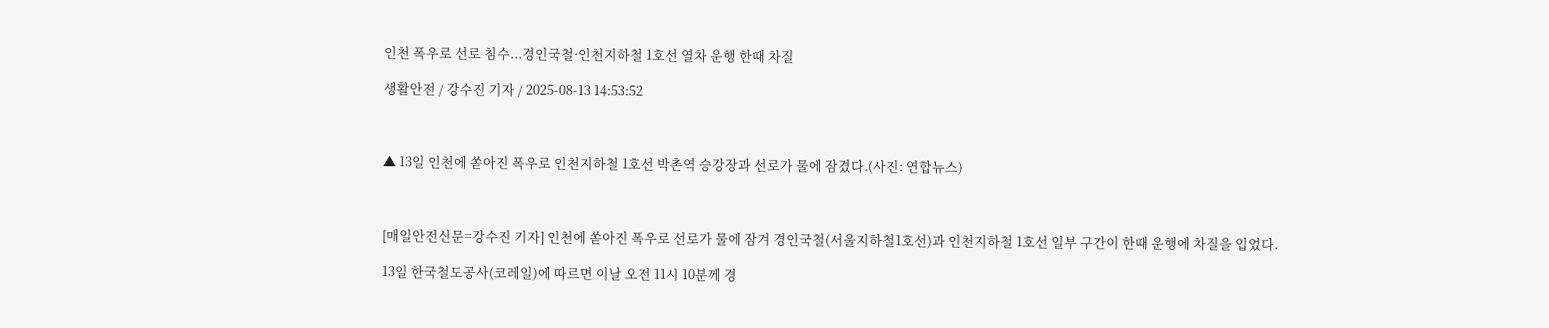인천 폭우로 선로 침수...경인국철·인천지하철 1호선 열차 운행 한때 차질

생활안전 / 강수진 기자 / 2025-08-13 14:53:52



▲ 13일 인천에 쏟아진 폭우로 인천지하철 1호선 박촌역 승강장과 선로가 물에 잠겼다.(사진: 연합뉴스)



[매일안전신문=강수진 기자] 인천에 쏟아진 폭우로 선로가 물에 잠겨 경인국철(서울지하철1호선)과 인천지하철 1호선 일부 구간이 한때 운행에 차질을 입었다.

13일 한국철도공사(코레일)에 따르면 이날 오전 11시 10분께 경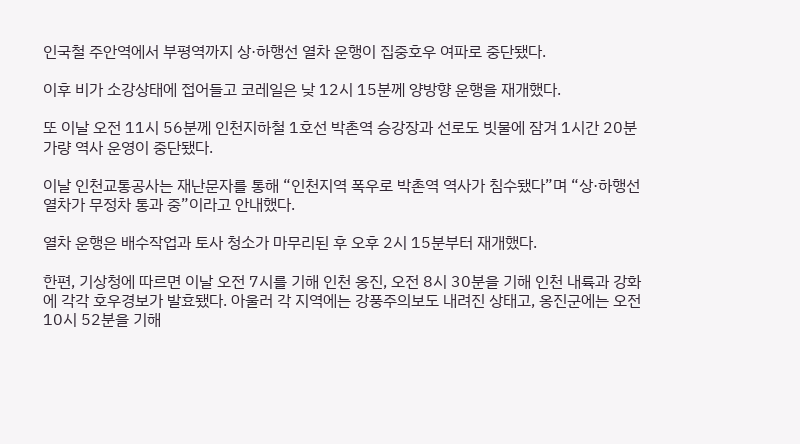인국철 주안역에서 부평역까지 상·하행선 열차 운행이 집중호우 여파로 중단됐다.

이후 비가 소강상태에 접어들고 코레일은 낮 12시 15분께 양방향 운행을 재개했다.

또 이날 오전 11시 56분께 인천지하철 1호선 박촌역 승강장과 선로도 빗물에 잠겨 1시간 20분가량 역사 운영이 중단됐다.

이날 인천교통공사는 재난문자를 통해 “인천지역 폭우로 박촌역 역사가 침수됐다”며 “상·하행선 열차가 무정차 통과 중”이라고 안내했다.

열차 운행은 배수작업과 토사 청소가 마무리된 후 오후 2시 15분부터 재개했다.

한편, 기상청에 따르면 이날 오전 7시를 기해 인천 옹진, 오전 8시 30분을 기해 인천 내륙과 강화에 각각 호우경보가 발효됐다. 아울러 각 지역에는 강풍주의보도 내려진 상태고, 옹진군에는 오전 10시 52분을 기해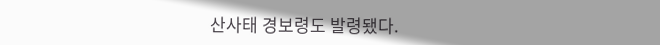산사태 경보령도 발령됐다.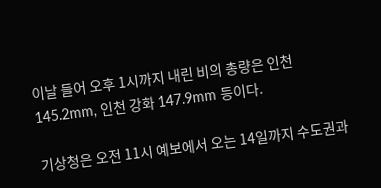이날 들어 오후 1시까지 내린 비의 총량은 인천 145.2mm, 인천 강화 147.9mm 등이다.

기상청은 오전 11시 예보에서 오는 14일까지 수도권과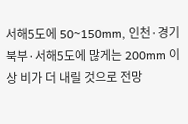서해5도에 50~150mm, 인천·경기북부·서해5도에 많게는 200mm 이상 비가 더 내릴 것으로 전망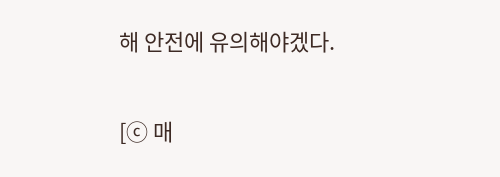해 안전에 유의해야겠다.

[ⓒ 매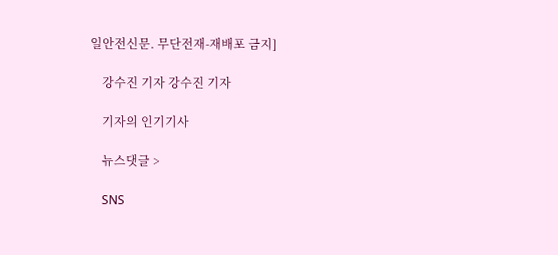일안전신문. 무단전재-재배포 금지]

    강수진 기자 강수진 기자

    기자의 인기기사

    뉴스댓글 >

    SNS